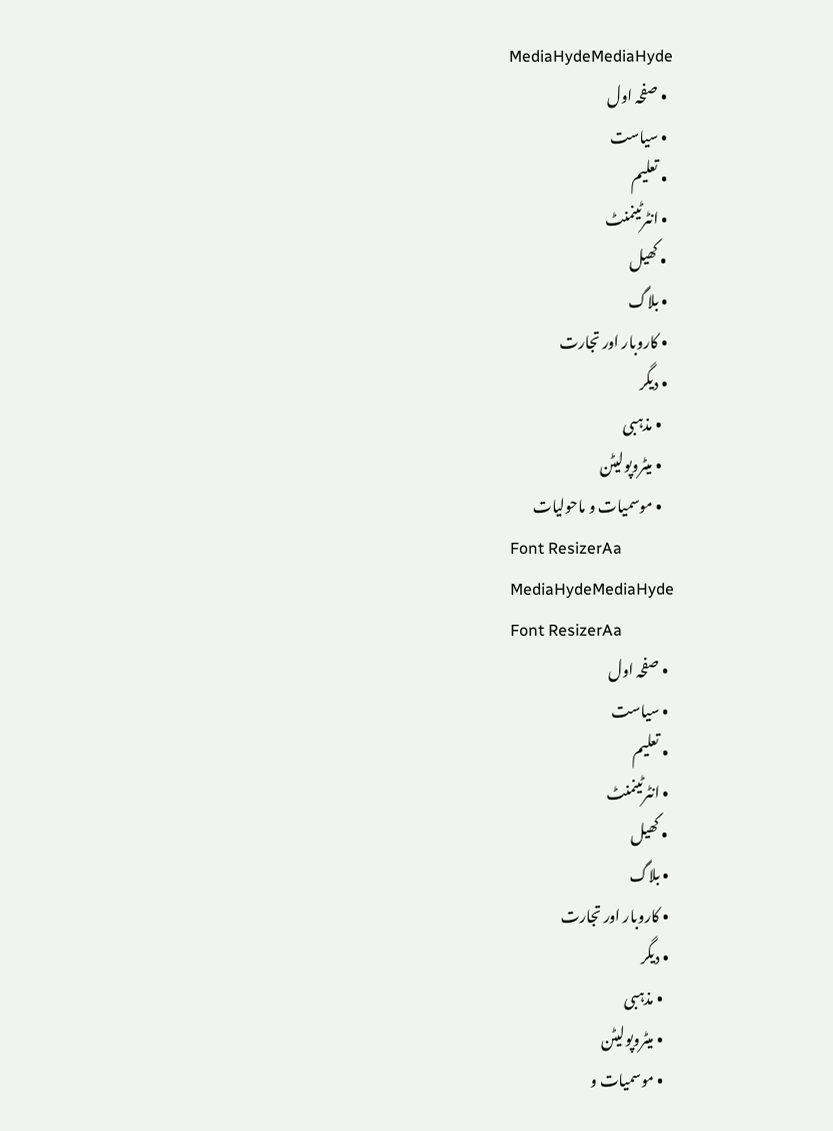MediaHydeMediaHyde
  • صفحہ اول
  • سیاست
  • تعلیم
  • انٹرٹینمنٹ
  • کھیل
  • بلاگ
  • کاروبار اور تجارت
  • دیگر
    • مذہبی
    • میٹروپولیٹن
    • موسمیات و ماحولیات
Font ResizerAa
MediaHydeMediaHyde
Font ResizerAa
  • صفحہ اول
  • سیاست
  • تعلیم
  • انٹرٹینمنٹ
  • کھیل
  • بلاگ
  • کاروبار اور تجارت
  • دیگر
    • مذہبی
    • میٹروپولیٹن
    • موسمیات و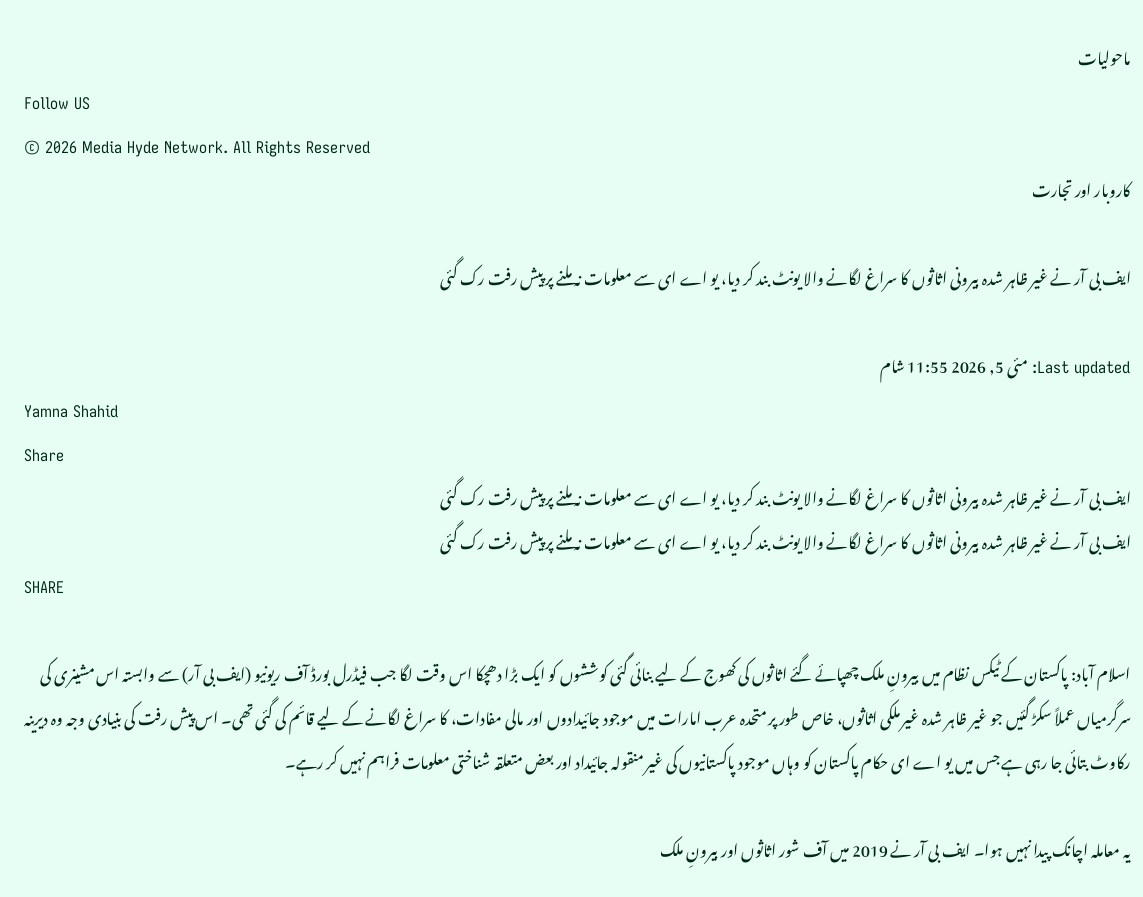ماحولیات
Follow US
© 2026 Media Hyde Network. All Rights Reserved
کاروبار اور تجارت

ایف بی آر نے غیر ظاہر شدہ بیرونی اثاثوں کا سراغ لگانے والا یونٹ بند کر دیا، یو اے ای سے معلومات نہ ملنے پر پیش رفت رک گئی

Last updated: مئی 5, 2026 11:55 شام
Yamna Shahid
Share
ایف بی آر نے غیر ظاہر شدہ بیرونی اثاثوں کا سراغ لگانے والا یونٹ بند کر دیا، یو اے ای سے معلومات نہ ملنے پر پیش رفت رک گئی
ایف بی آر نے غیر ظاہر شدہ بیرونی اثاثوں کا سراغ لگانے والا یونٹ بند کر دیا، یو اے ای سے معلومات نہ ملنے پر پیش رفت رک گئی
SHARE

اسلام آباد: پاکستان کے ٹیکس نظام میں بیرونِ ملک چھپائے گئے اثاثوں کی کھوج کے لیے بنائی گئی کوششوں کو ایک بڑا دھچکا اس وقت لگا جب فیڈرل بورڈ آف ریونیو (ایف بی آر) سے وابستہ اس مشینری کی سرگرمیاں عملاً سکڑ گئیں جو غیر ظاہر شدہ غیر ملکی اثاثوں، خاص طور پر متحدہ عرب امارات میں موجود جائیدادوں اور مالی مفادات، کا سراغ لگانے کے لیے قائم کی گئی تھی۔ اس پیش رفت کی بنیادی وجہ وہ دیرینہ رکاوٹ بتائی جا رہی ہے جس میں یو اے ای حکام پاکستان کو وہاں موجود پاکستانیوں کی غیر منقولہ جائیداد اور بعض متعلقہ شناختی معلومات فراہم نہیں کر رہے۔

یہ معاملہ اچانک پیدا نہیں ہوا۔ ایف بی آر نے 2019 میں آف شور اثاثوں اور بیرونِ ملک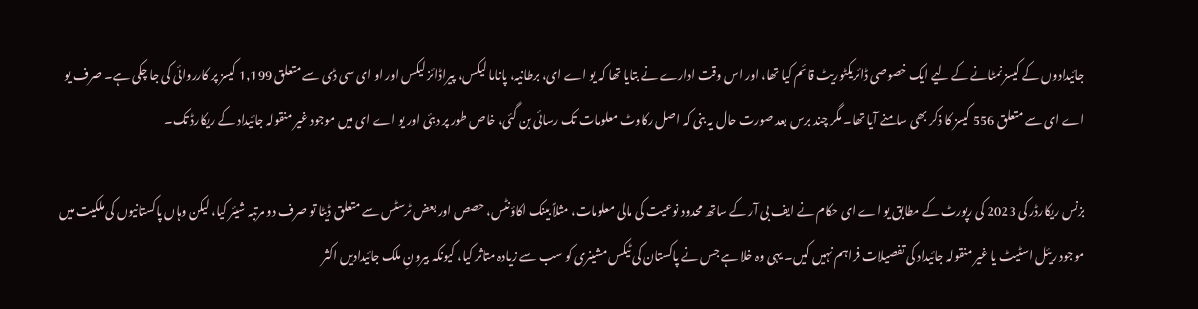جائیدادوں کے کیسز نمٹانے کے لیے ایک خصوصی ڈائریکٹوریٹ قائم کیا تھا، اور اس وقت ادارے نے بتایا تھا کہ یو اے ای، برطانیہ، پاناما لیکس، پیراڈائز لیکس اور او ای سی ڈی سے متعلق 1,199 کیسز پر کارروائی کی جا چکی ہے۔ صرف یو اے ای سے متعلق 556 کیسز کا ذکر بھی سامنے آیا تھا۔ مگر چند برس بعد صورت حال یہ بنی کہ اصل رکاوٹ معلومات تک رسائی بن گئی، خاص طور پر دبئی اور یو اے ای میں موجود غیر منقولہ جائیداد کے ریکارڈ تک۔

بزنس ریکارڈر کی 2023 کی رپورٹ کے مطابق یو اے ای حکام نے ایف بی آر کے ساتھ محدود نوعیت کی مالی معلومات، مثلاً بینک اکاؤنٹس، حصص اور بعض ٹرسٹس سے متعلق ڈیٹا تو صرف دو مرتبہ شیئر کیا، لیکن وہاں پاکستانیوں کی ملکیت میں موجود ریئل اسٹیٹ یا غیر منقولہ جائیداد کی تفصیلات فراہم نہیں کیں۔ یہی وہ خلا ہے جس نے پاکستان کی ٹیکس مشینری کو سب سے زیادہ متاثر کیا، کیونکہ بیرونِ ملک جائیدادیں اکثر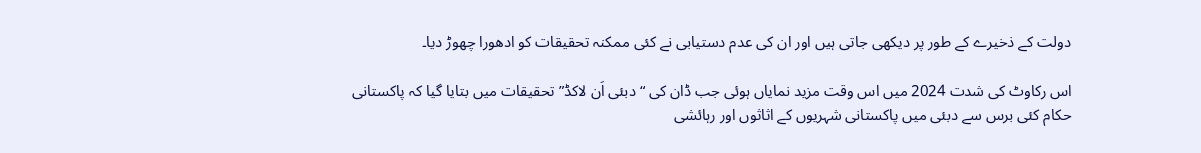دولت کے ذخیرے کے طور پر دیکھی جاتی ہیں اور ان کی عدم دستیابی نے کئی ممکنہ تحقیقات کو ادھورا چھوڑ دیا۔

اس رکاوٹ کی شدت 2024 میں اس وقت مزید نمایاں ہوئی جب ڈان کی “دبئی اَن لاکڈ” تحقیقات میں بتایا گیا کہ پاکستانی حکام کئی برس سے دبئی میں پاکستانی شہریوں کے اثاثوں اور رہائشی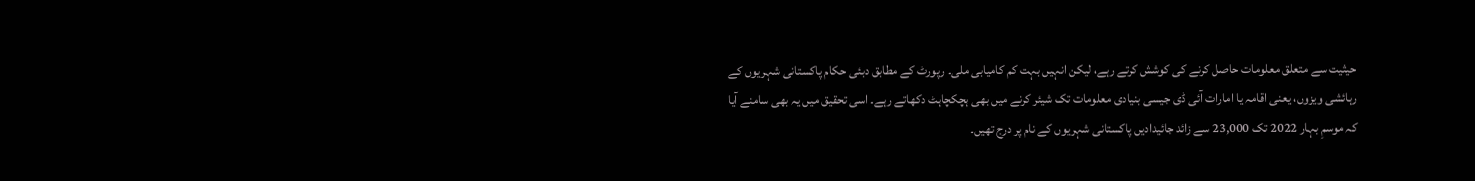حیثیت سے متعلق معلومات حاصل کرنے کی کوشش کرتے رہے، لیکن انہیں بہت کم کامیابی ملی۔ رپورٹ کے مطابق دبئی حکام پاکستانی شہریوں کے رہائشی ویزوں، یعنی اقامہ یا امارات آئی ڈی جیسی بنیادی معلومات تک شیئر کرنے میں بھی ہچکچاہٹ دکھاتے رہے۔ اسی تحقیق میں یہ بھی سامنے آیا کہ موسمِ بہار 2022 تک 23,000 سے زائد جائیدادیں پاکستانی شہریوں کے نام پر درج تھیں۔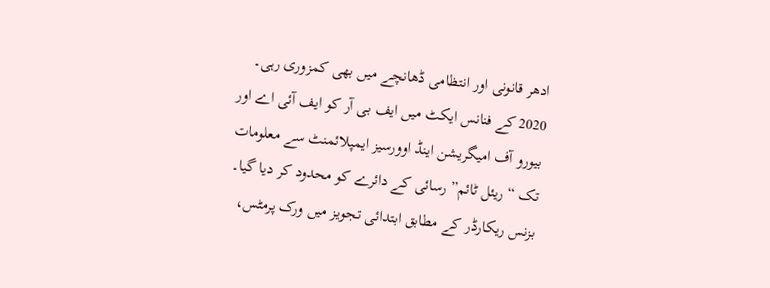ادھر قانونی اور انتظامی ڈھانچے میں بھی کمزوری رہی۔ 2020 کے فنانس ایکٹ میں ایف بی آر کو ایف آئی اے اور بیورو آف امیگریشن اینڈ اوورسیز ایمپلائمنٹ سے معلومات تک “ریئل ٹائم” رسائی کے دائرے کو محدود کر دیا گیا۔ بزنس ریکارڈر کے مطابق ابتدائی تجویز میں ورک پرمٹس،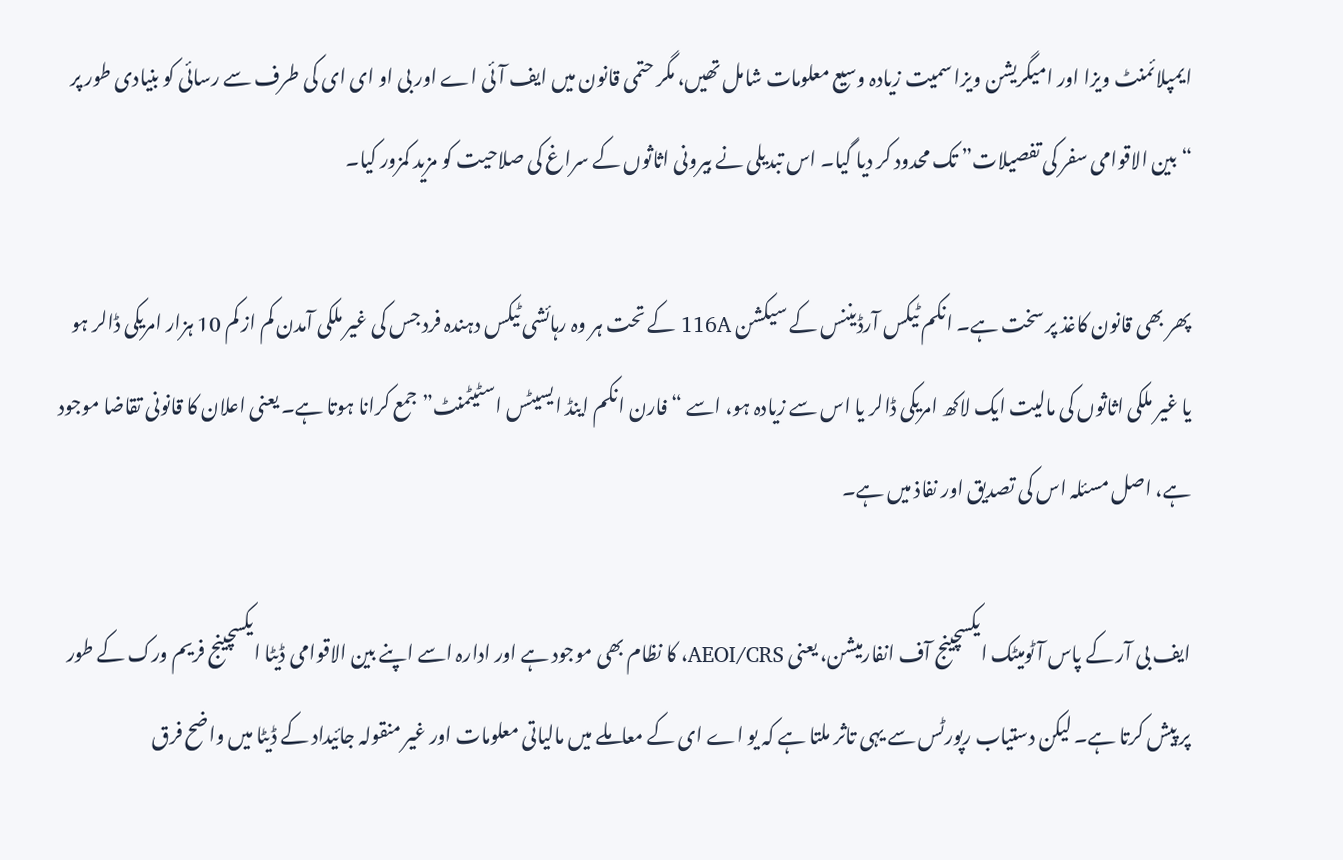ایمپلائمنٹ ویزا اور امیگریشن ویزا سمیت زیادہ وسیع معلومات شامل تھیں، مگر حتمی قانون میں ایف آئی اے اور بی او ای ای کی طرف سے رسائی کو بنیادی طور پر “بین الاقوامی سفر کی تفصیلات” تک محدود کر دیا گیا۔ اس تبدیلی نے بیرونی اثاثوں کے سراغ کی صلاحیت کو مزید کمزور کیا۔

پھر بھی قانون کاغذ پر سخت ہے۔ انکم ٹیکس آرڈیننس کے سیکشن 116A کے تحت ہر وہ رہائشی ٹیکس دہندہ فرد جس کی غیر ملکی آمدن کم از کم 10 ہزار امریکی ڈالر ہو یا غیر ملکی اثاثوں کی مالیت ایک لاکھ امریکی ڈالر یا اس سے زیادہ ہو، اسے “فارن انکم اینڈ ایسیٹس اسٹیٹمنٹ” جمع کرانا ہوتا ہے۔ یعنی اعلان کا قانونی تقاضا موجود ہے، اصل مسئلہ اس کی تصدیق اور نفاذ میں ہے۔

ایف بی آر کے پاس آٹومیٹک ایکسچینج آف انفارمیشن، یعنی AEOI/CRS، کا نظام بھی موجود ہے اور ادارہ اسے اپنے بین الاقوامی ڈیٹا ایکسچینج فریم ورک کے طور پر پیش کرتا ہے۔ لیکن دستیاب رپورٹس سے یہی تاثر ملتا ہے کہ یو اے ای کے معاملے میں مالیاتی معلومات اور غیر منقولہ جائیداد کے ڈیٹا میں واضح فرق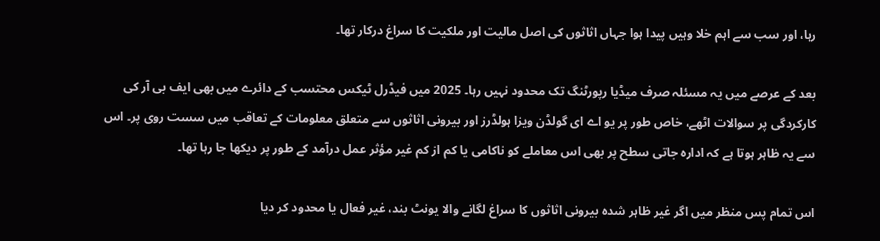رہا، اور سب سے اہم خلا وہیں پیدا ہوا جہاں اثاثوں کی اصل مالیت اور ملکیت کا سراغ درکار تھا۔

بعد کے عرصے میں یہ مسئلہ صرف میڈیا رپورٹنگ تک محدود نہیں رہا۔ 2025 میں فیڈرل ٹیکس محتسب کے دائرے میں بھی ایف بی آر کی کارکردگی پر سوالات اٹھے، خاص طور پر یو اے ای گولڈن ویزا ہولڈرز اور بیرونی اثاثوں سے متعلق معلومات کے تعاقب میں سست روی پر۔ اس سے یہ ظاہر ہوتا ہے کہ ادارہ جاتی سطح پر بھی اس معاملے کو ناکامی یا کم از کم غیر مؤثر عمل درآمد کے طور پر دیکھا جا رہا تھا۔

اس تمام پس منظر میں اگر غیر ظاہر شدہ بیرونی اثاثوں کا سراغ لگانے والا یونٹ بند، غیر فعال یا محدود کر دیا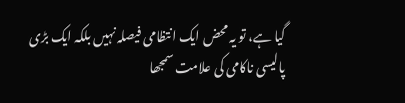گیا ہے، تو یہ محض ایک انتظامی فیصلہ نہیں بلکہ ایک بڑی پالیسی ناکامی کی علامت سمجھا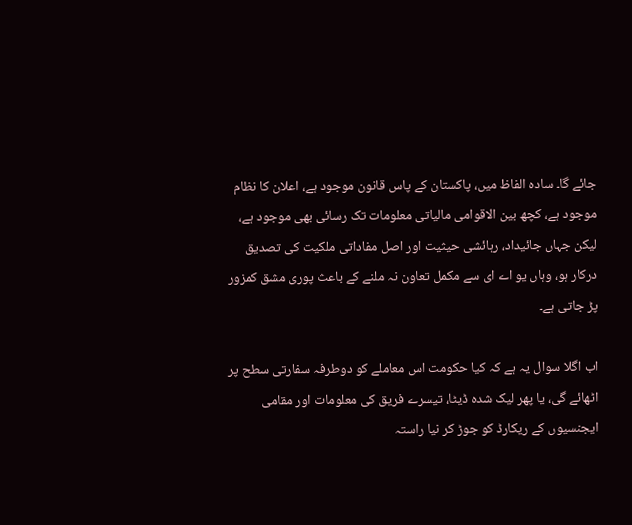جائے گا۔ سادہ الفاظ میں، پاکستان کے پاس قانون موجود ہے، اعلان کا نظام موجود ہے، کچھ بین الاقوامی مالیاتی معلومات تک رسائی بھی موجود ہے، لیکن جہاں جائیداد، رہائشی حیثیت اور اصل مفاداتی ملکیت کی تصدیق درکار ہو، وہاں یو اے ای سے مکمل تعاون نہ ملنے کے باعث پوری مشق کمزور پڑ جاتی ہے۔

اب اگلا سوال یہ ہے کہ کیا حکومت اس معاملے کو دوطرفہ سفارتی سطح پر اٹھائے گی، یا پھر لیک شدہ ڈیٹا، تیسرے فریق کی معلومات اور مقامی ایجنسیوں کے ریکارڈ کو جوڑ کر نیا راستہ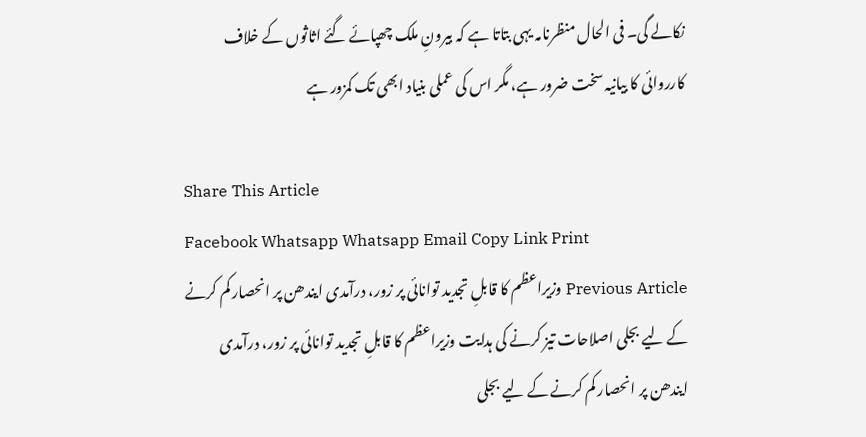نکالے گی۔ فی الحال منظرنامہ یہی بتاتا ہے کہ بیرونِ ملک چھپائے گئے اثاثوں کے خلاف کارروائی کا بیانیہ سخت ضرور ہے، مگر اس کی عملی بنیاد ابھی تک کمزور ہے

Share This Article
Facebook Whatsapp Whatsapp Email Copy Link Print
Previous Article وزیراعظم کا قابلِ تجدید توانائی پر زور، درآمدی ایندھن پر انحصار کم کرنے کے لیے بجلی اصلاحات تیز کرنے کی ہدایت وزیراعظم کا قابلِ تجدید توانائی پر زور، درآمدی ایندھن پر انحصار کم کرنے کے لیے بجلی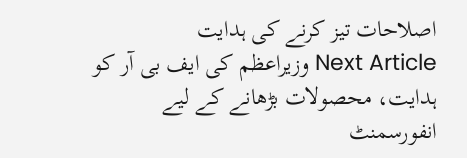اصلاحات تیز کرنے کی ہدایت
Next Article وزیراعظم کی ایف بی آر کو ہدایت، محصولات بڑھانے کے لیے انفورسمنٹ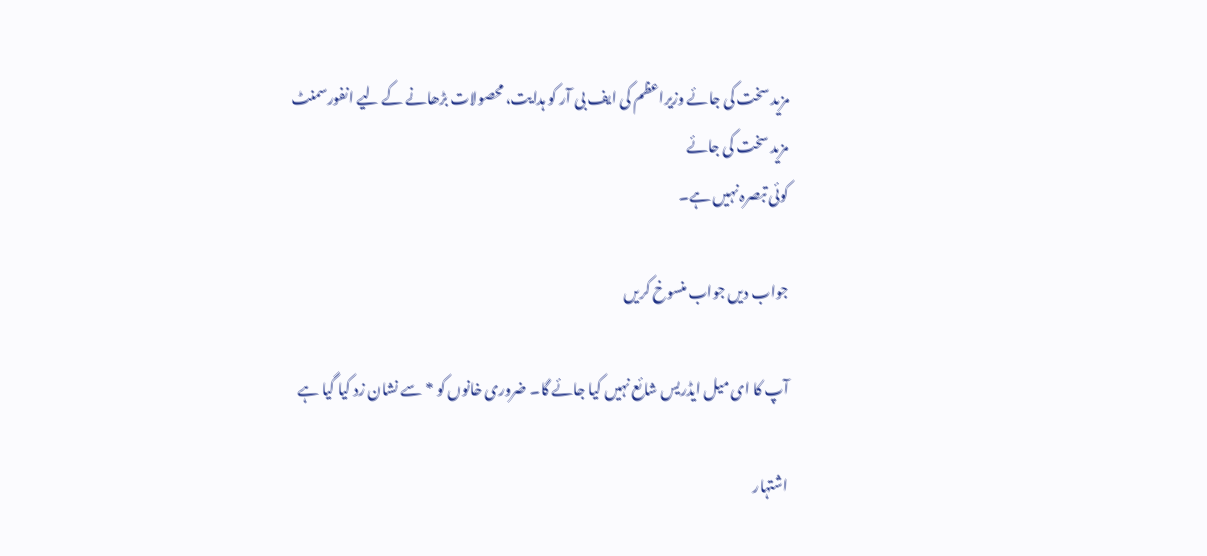مزید سخت کی جائے وزیراعظم کی ایف بی آر کو ہدایت، محصولات بڑھانے کے لیے انفورسمنٹ مزید سخت کی جائے
کوئی تبصرہ نہیں ہے۔

جواب دیں جواب منسوخ کریں

آپ کا ای میل ایڈریس شائع نہیں کیا جائے گا۔ ضروری خانوں کو * سے نشان زد کیا گیا ہے

اشتہار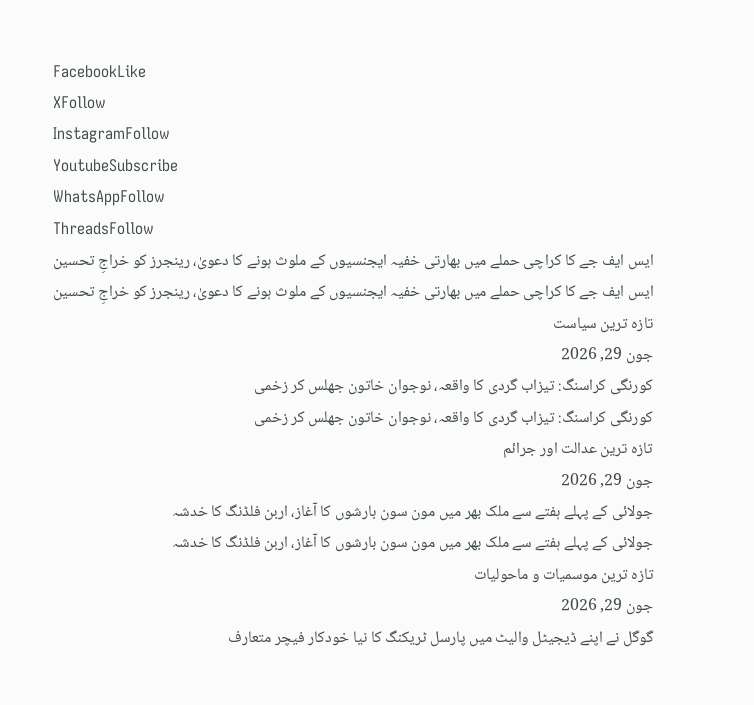FacebookLike
XFollow
InstagramFollow
YoutubeSubscribe
WhatsAppFollow
ThreadsFollow
ایس ایف جے کا کراچی حملے میں بھارتی خفیہ ایجنسیوں کے ملوث ہونے کا دعویٰ، رینجرز کو خراجِ تحسین
ایس ایف جے کا کراچی حملے میں بھارتی خفیہ ایجنسیوں کے ملوث ہونے کا دعویٰ، رینجرز کو خراجِ تحسین
تازہ ترین سیاست
جون 29, 2026
کورنگی کراسنگ: تیزاب گردی کا واقعہ، نوجوان خاتون جھلس کر زخمی
کورنگی کراسنگ: تیزاب گردی کا واقعہ، نوجوان خاتون جھلس کر زخمی
تازہ ترین عدالت اور جرائم
جون 29, 2026
جولائی کے پہلے ہفتے سے ملک بھر میں مون سون بارشوں کا آغاز، اربن فلڈنگ کا خدشہ
جولائی کے پہلے ہفتے سے ملک بھر میں مون سون بارشوں کا آغاز، اربن فلڈنگ کا خدشہ
تازہ ترین موسمیات و ماحولیات
جون 29, 2026
گوگل نے اپنے ڈیجیٹل والیٹ میں پارسل ٹریکنگ کا نیا خودکار فیچر متعارف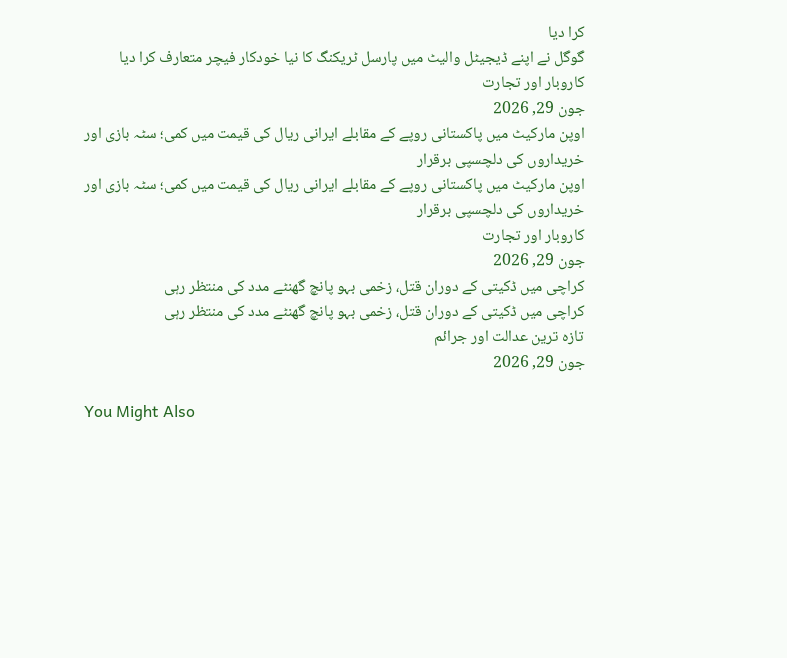کرا دیا
گوگل نے اپنے ڈیجیٹل والیٹ میں پارسل ٹریکنگ کا نیا خودکار فیچر متعارف کرا دیا
کاروبار اور تجارت
جون 29, 2026
اوپن مارکیٹ میں پاکستانی روپے کے مقابلے ایرانی ریال کی قیمت میں کمی؛ سٹہ بازی اور خریداروں کی دلچسپی برقرار
اوپن مارکیٹ میں پاکستانی روپے کے مقابلے ایرانی ریال کی قیمت میں کمی؛ سٹہ بازی اور خریداروں کی دلچسپی برقرار
کاروبار اور تجارت
جون 29, 2026
کراچی میں ڈکیتی کے دوران قتل، زخمی بہو پانچ گھنٹے مدد کی منتظر رہی
کراچی میں ڈکیتی کے دوران قتل، زخمی بہو پانچ گھنٹے مدد کی منتظر رہی
تازہ ترین عدالت اور جرائم
جون 29, 2026

You Might Also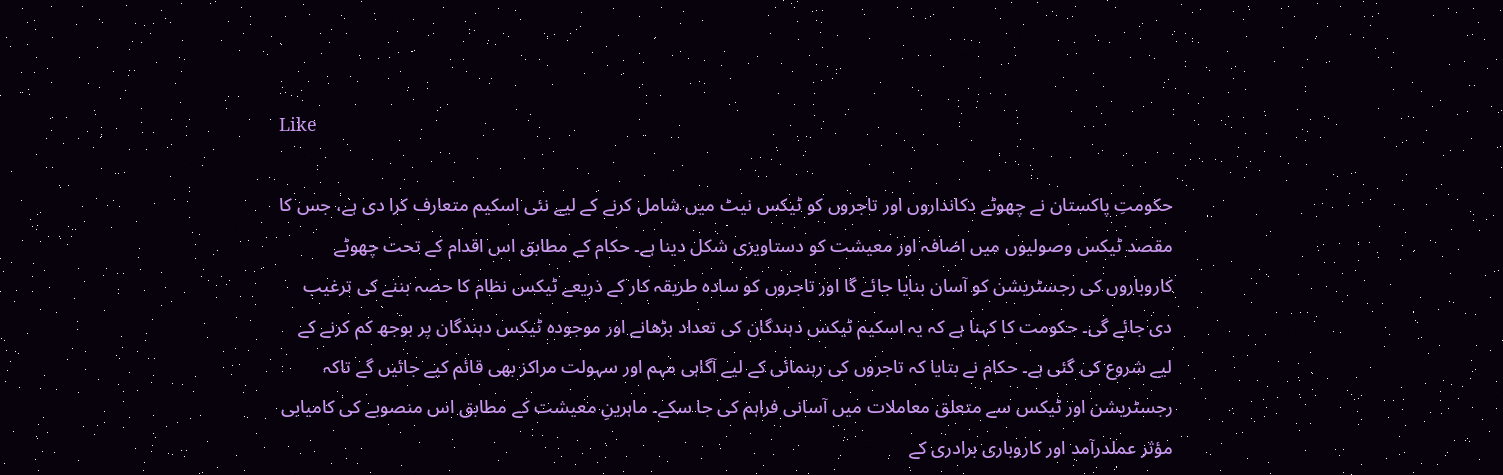Like

حکومتِ پاکستان نے چھوٹے دکانداروں اور تاجروں کو ٹیکس نیٹ میں شامل کرنے کے لیے نئی اسکیم متعارف کرا دی ہے، جس کا مقصد ٹیکس وصولیوں میں اضافہ اور معیشت کو دستاویزی شکل دینا ہے۔ حکام کے مطابق اس اقدام کے تحت چھوٹے کاروباروں کی رجسٹریشن کو آسان بنایا جائے گا اور تاجروں کو سادہ طریقہ کار کے ذریعے ٹیکس نظام کا حصہ بننے کی ترغیب دی جائے گی۔ حکومت کا کہنا ہے کہ یہ اسکیم ٹیکس دہندگان کی تعداد بڑھانے اور موجودہ ٹیکس دہندگان پر بوجھ کم کرنے کے لیے شروع کی گئی ہے۔ حکام نے بتایا کہ تاجروں کی رہنمائی کے لیے آگاہی مہم اور سہولت مراکز بھی قائم کیے جائیں گے تاکہ رجسٹریشن اور ٹیکس سے متعلق معاملات میں آسانی فراہم کی جا سکے۔ ماہرینِ معیشت کے مطابق اس منصوبے کی کامیابی مؤثر عملدرآمد اور کاروباری برادری کے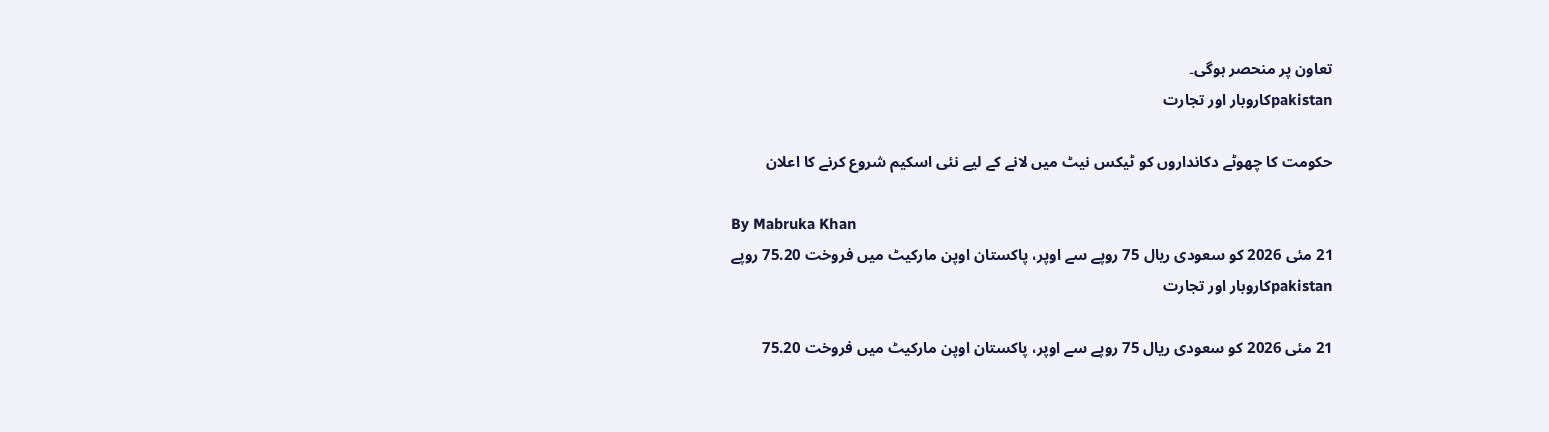تعاون پر منحصر ہوگی۔
pakistanکاروبار اور تجارت

حکومت کا چھوٹے دکانداروں کو ٹیکس نیٹ میں لانے کے لیے نئی اسکیم شروع کرنے کا اعلان

By Mabruka Khan
21 مئی 2026 کو سعودی ریال 75 روپے سے اوپر، پاکستان اوپن مارکیٹ میں فروخت 75.20 روپے
pakistanکاروبار اور تجارت

21 مئی 2026 کو سعودی ریال 75 روپے سے اوپر، پاکستان اوپن مارکیٹ میں فروخت 75.20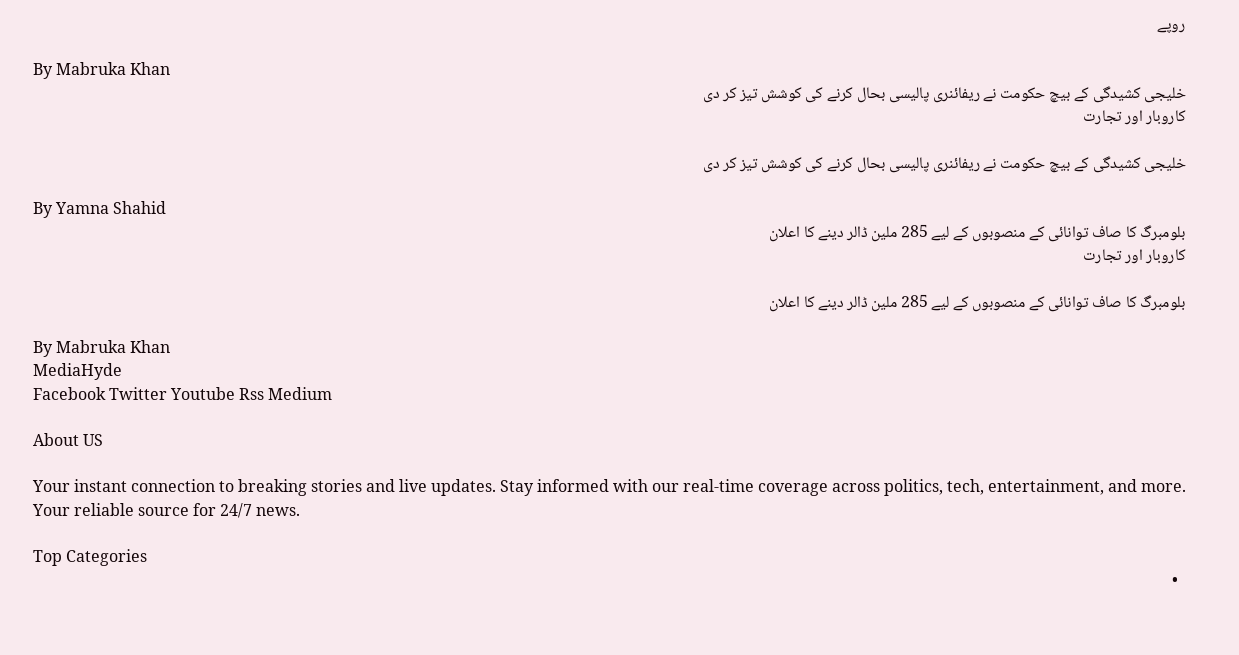روپے

By Mabruka Khan
خلیجی کشیدگی کے بیچ حکومت نے ریفائنری پالیسی بحال کرنے کی کوشش تیز کر دی
کاروبار اور تجارت

خلیجی کشیدگی کے بیچ حکومت نے ریفائنری پالیسی بحال کرنے کی کوشش تیز کر دی

By Yamna Shahid
بلومبرگ کا صاف توانائی کے منصوبوں کے لیے 285 ملین ڈالر دینے کا اعلان
کاروبار اور تجارت

بلومبرگ کا صاف توانائی کے منصوبوں کے لیے 285 ملین ڈالر دینے کا اعلان

By Mabruka Khan
MediaHyde
Facebook Twitter Youtube Rss Medium

About US

Your instant connection to breaking stories and live updates. Stay informed with our real-time coverage across politics, tech, entertainment, and more. Your reliable source for 24/7 news.

Top Categories
  •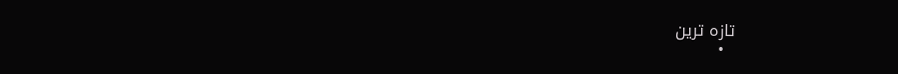تازہ ترین
  •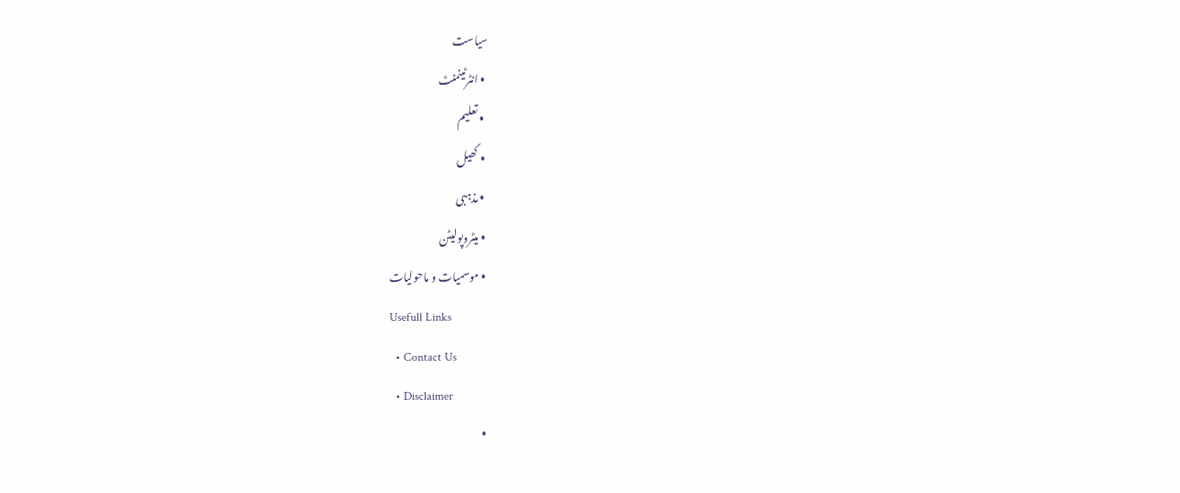سیاست
  • انٹرٹینمنٹ
  • تعلیم
  • کھیل
  • مذہبی
  • میٹروپولیٹن
  • موسمیات و ماحولیات
Usefull Links
  • Contact Us
  • Disclaimer
  •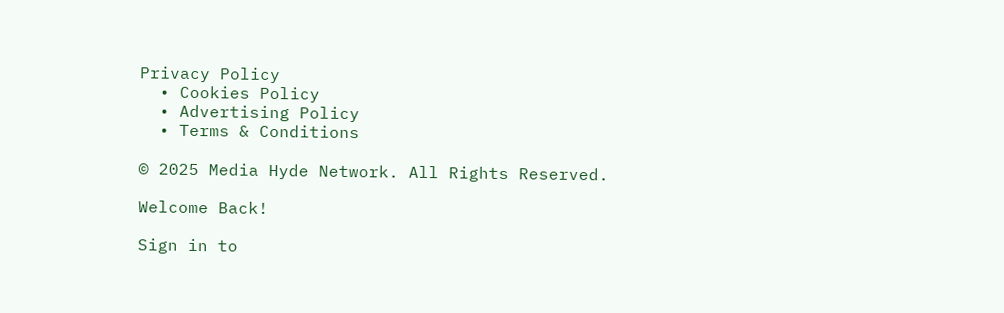Privacy Policy
  • Cookies Policy
  • Advertising Policy
  • Terms & Conditions

© 2025 Media Hyde Network. All Rights Reserved.

Welcome Back!

Sign in to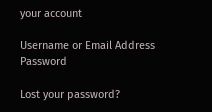your account

Username or Email Address
Password

Lost your password?